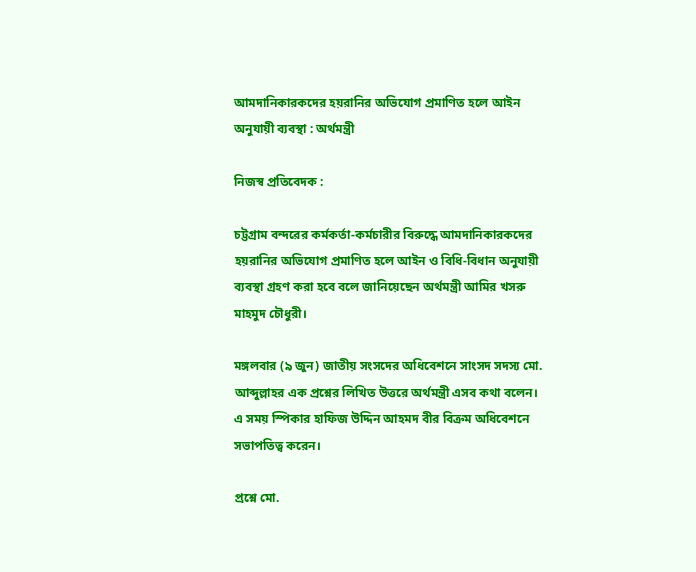আমদানিকারকদের হয়রানির অভিযোগ প্রমাণিত হলে আইন অনুযায়ী ব্যবস্থা : অর্থমন্ত্রী

নিজস্ব প্রতিবেদক :

চট্টগ্রাম বন্দরের কর্মকর্তা-কর্মচারীর বিরুদ্ধে আমদানিকারকদের হয়রানির অভিযোগ প্রমাণিত হলে আইন ও বিধি-বিধান অনুযায়ী ব্যবস্থা গ্রহণ করা হবে বলে জানিয়েছেন অর্থমন্ত্রী আমির খসরু মাহমুদ চৌধুরী।

মঙ্গলবার (৯ জুন) জাতীয় সংসদের অধিবেশনে সাংসদ সদস্য মো. আব্দুল্লাহর এক প্রশ্নের লিখিত উত্তরে অর্থমন্ত্রী এসব কথা বলেন। এ সময় স্পিকার হাফিজ উদ্দিন আহমদ বীর বিক্রম অধিবেশনে সভাপতিত্ব করেন।

প্রশ্নে মো.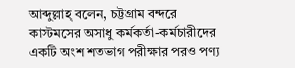আব্দুল্লাহ্ বলেন, চট্টগ্রাম বন্দরে কাস্টমসের অসাধু কর্মকর্তা-কর্মচারীদের একটি অংশ শতভাগ পরীক্ষার পরও পণ্য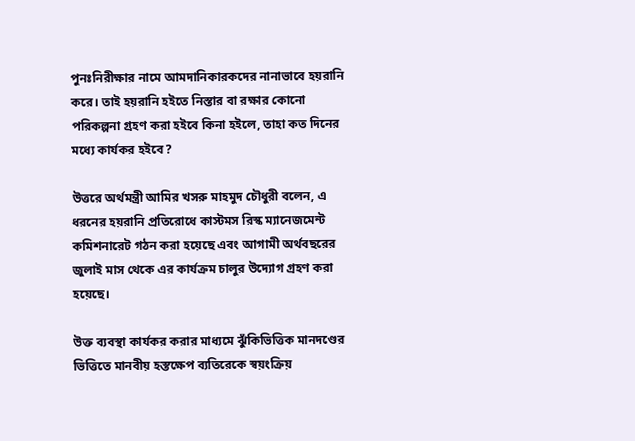পুনঃনিরীক্ষার নামে আমদানিকারকদের নানাভাবে হয়রানি করে। তাই হয়রানি হইতে নিস্তার বা রক্ষার কোনো পরিকল্পনা গ্রহণ করা হইবে কিনা হইলে, তাহা কত দিনের মধ্যে কার্যকর হইবে?

উত্তরে অর্থমন্ত্রী আমির খসরু মাহমুদ চৌধুরী বলেন, এ ধরনের হয়রানি প্রতিরোধে কাস্টমস রিস্ক ম্যানেজমেন্ট কমিশনারেট গঠন করা হয়েছে এবং আগামী অর্থবছরের জুলাই মাস থেকে এর কার্যক্রম চালুর উদ্যোগ গ্রহণ করা হয়েছে।

উক্ত ব্যবস্থা কার্যকর করার মাধ্যমে ঝুঁকিভিত্তিক মানদণ্ডের ভিত্তিতে মানবীয় হস্তক্ষেপ ব্যতিরেকে স্বয়ংক্রিয়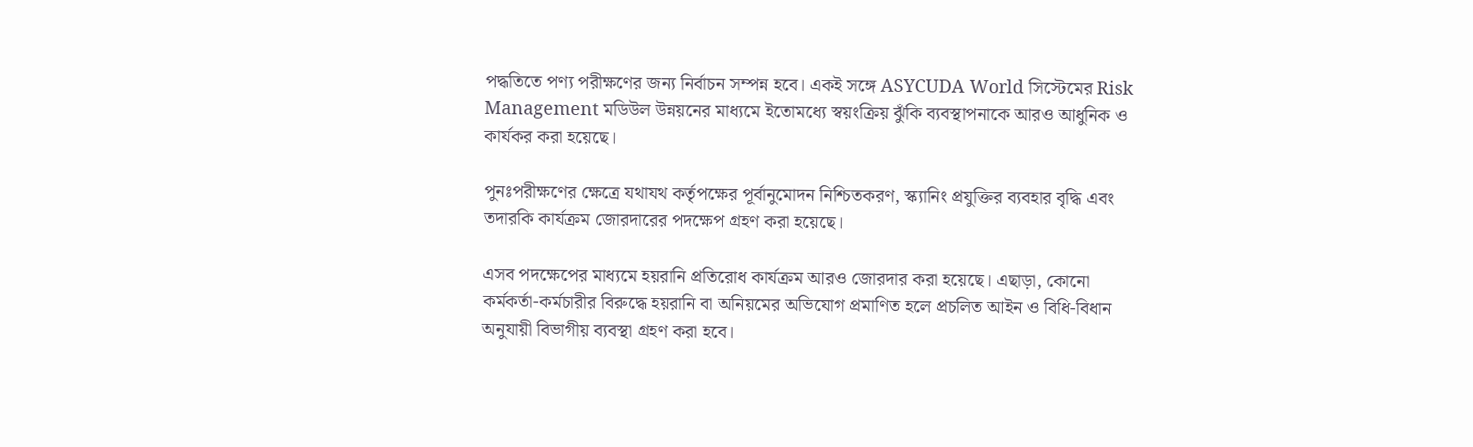পদ্ধতিতে পণ্য পরীক্ষণের জন্য নির্বাচন সম্পন্ন হবে। একই সঙ্গে ASYCUDA World সিস্টেমের Risk Management মডিউল উন্নয়নের মাধ্যমে ইতোমধ্যে স্বয়ংক্রিয় ঝুঁকি ব্যবস্থাপনাকে আরও আধুনিক ও কার্যকর করা হয়েছে।

পুনঃপরীক্ষণের ক্ষেত্রে যথাযথ কর্তৃপক্ষের পূর্বানুমোদন নিশ্চিতকরণ, স্ক্যানিং প্রযুক্তির ব্যবহার বৃদ্ধি এবং তদারকি কার্যক্রম জোরদারের পদক্ষেপ গ্রহণ করা হয়েছে।

এসব পদক্ষেপের মাধ্যমে হয়রানি প্রতিরোধ কার্যক্রম আরও জোরদার করা হয়েছে। এছাড়া, কোনো কর্মকর্তা-কর্মচারীর বিরুদ্ধে হয়রানি বা অনিয়মের অভিযোগ প্রমাণিত হলে প্রচলিত আইন ও বিধি-বিধান অনুযায়ী বিভাগীয় ব্যবস্থা গ্রহণ করা হবে।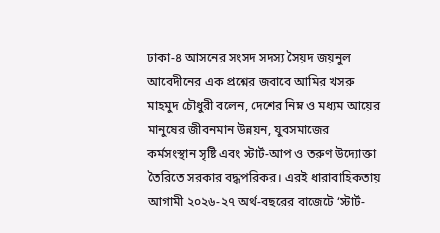ঢাকা-৪ আসনের সংসদ সদস্য সৈয়দ জয়নুল আবেদীনের এক প্রশ্নের জবাবে আমির খসরু মাহমুদ চৌধুরী বলেন, দেশের নিম্ন ও মধ্যম আয়ের মানুষের জীবনমান উন্নয়ন, যুবসমাজের কর্মসংস্থান সৃষ্টি এবং স্টার্ট-আপ ও তরুণ উদ্যোক্তা তৈরিতে সরকার বদ্ধপরিকর। এরই ধারাবাহিকতায় আগামী ২০২৬-২৭ অর্থ-বছরের বাজেটে ‘স্টার্ট-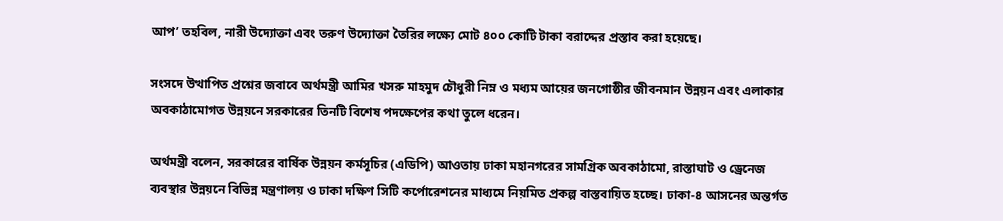আপ’ তহবিল, নারী উদ্যোক্তা এবং তরুণ উদ্যোক্তা তৈরির লক্ষ্যে মোট ৪০০ কোটি টাকা বরাদ্দের প্রস্তাব করা হয়েছে।

সংসদে উত্থাপিত প্রশ্নের জবাবে অর্থমন্ত্রী আমির খসরু মাহমুদ চৌধুরী নিম্ন ও মধ্যম আয়ের জনগোষ্ঠীর জীবনমান উন্নয়ন এবং এলাকার অবকাঠামোগত উন্নয়নে সরকারের তিনটি বিশেষ পদক্ষেপের কথা তুলে ধরেন।

অর্থমন্ত্রী বলেন, সরকারের বার্ষিক উন্নয়ন কর্মসূচির (এডিপি) আওতায় ঢাকা মহানগরের সামগ্রিক অবকাঠামো, রাস্তাঘাট ও ড্রেনেজ ব্যবস্থার উন্নয়নে বিভিন্ন মন্ত্রণালয় ও ঢাকা দক্ষিণ সিটি কর্পোরেশনের মাধ্যমে নিয়মিত প্রকল্প বাস্তবায়িত হচ্ছে। ঢাকা-৪ আসনের অন্তর্গত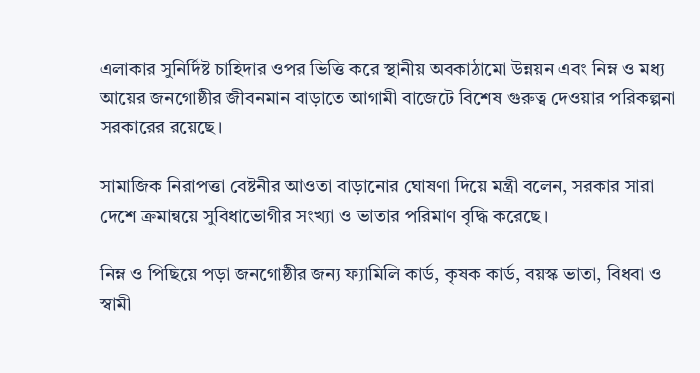এলাকার সুনির্দিষ্ট চাহিদার ওপর ভিত্তি করে স্থানীয় অবকাঠামো উন্নয়ন এবং নিম্ন ও মধ্য আয়ের জনগোষ্ঠীর জীবনমান বাড়াতে আগামী বাজেটে বিশেষ গুরুত্ব দেওয়ার পরিকল্পনা সরকারের রয়েছে।

সামাজিক নিরাপত্তা বেষ্টনীর আওতা বাড়ানোর ঘোষণা দিয়ে মন্ত্রী বলেন, সরকার সারা দেশে ক্রমান্বয়ে সুবিধাভোগীর সংখ্যা ও ভাতার পরিমাণ বৃদ্ধি করেছে।

নিম্ন ও পিছিয়ে পড়া জনগোষ্ঠীর জন্য ফ্যামিলি কার্ড, কৃষক কার্ড, বয়স্ক ভাতা, বিধবা ও স্বামী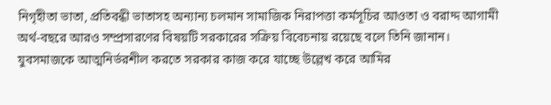নিগৃহীতা ভাতা, প্রতিবন্ধী ভাতাসহ অন্যান্য চলমান সামাজিক নিরাপত্তা কর্মসূচির আওতা ও বরাদ্দ আগামী অর্থ-বছরে আরও সম্প্রসারণের বিষয়টি সরকারের সক্রিয় বিবেচনায় রয়েছে বলে তিনি জানান।
যুবসমাজকে আত্মনির্ভরশীল করতে সরকার কাজ করে যাচ্ছে উল্লেখ করে আমির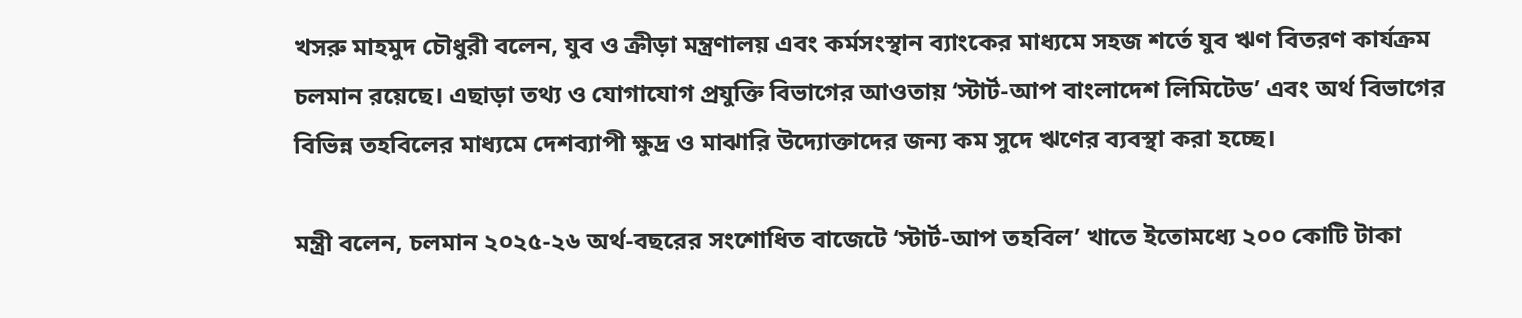খসরু মাহমুদ চৌধুরী বলেন, যুব ও ক্রীড়া মন্ত্রণালয় এবং কর্মসংস্থান ব্যাংকের মাধ্যমে সহজ শর্তে যুব ঋণ বিতরণ কার্যক্রম চলমান রয়েছে। এছাড়া তথ্য ও যোগাযোগ প্রযুক্তি বিভাগের আওতায় ‘স্টার্ট-আপ বাংলাদেশ লিমিটেড’ এবং অর্থ বিভাগের বিভিন্ন তহবিলের মাধ্যমে দেশব্যাপী ক্ষুদ্র ও মাঝারি উদ্যোক্তাদের জন্য কম সুদে ঋণের ব্যবস্থা করা হচ্ছে।

মন্ত্রী বলেন, চলমান ২০২৫-২৬ অর্থ-বছরের সংশোধিত বাজেটে ‘স্টার্ট-আপ তহবিল’ খাতে ইতোমধ্যে ২০০ কোটি টাকা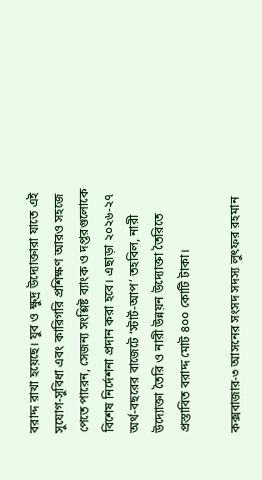বরাদ্দ রাখা হয়েছে। যুব ও ক্ষুদ্র উদ্যোক্তারা যাতে এই সুযোগ-সুবিধা এবং কারিগরি প্রশিক্ষণ আরও সহজে পেতে পারেন, সেজন্য সংশ্লিষ্ট ব্যাংক ও দপ্তরগুলোকে বিশেষ নির্দেশনা প্রদান করা হবে। এছাড়া ২০২৬-২৭ অর্থ-বছরের বাজেটে ‘স্টার্ট-আপ’ তহবিল, নারী উদ্যোক্তা তৈরি ও নারী উন্নয়ন উদ্যোক্তা তৈরিতে প্রস্তাবিত বরাদ্দ মোট ৪০০ কোটি টাকা।

কক্সবাজার-৩ আসনের সংসদ সদস্য লুৎফর রহমান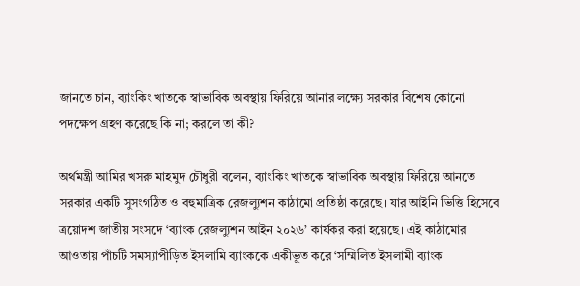জানতে চান, ব্যাংকিং খাতকে স্বাভাবিক অবস্থায় ফিরিয়ে আনার লক্ষ্যে সরকার বিশেষ কোনো পদক্ষেপ গ্রহণ করেছে কি না; করলে তা কী?

অর্থমন্ত্রী আমির খসরু মাহমুদ চৌধুরী বলেন, ব্যাংকিং খাতকে স্বাভাবিক অবস্থায় ফিরিয়ে আনতে সরকার একটি সুসংগঠিত ও বহুমাত্রিক রেজল্যুশন কাঠামো প্রতিষ্ঠা করেছে। যার আইনি ভিত্তি হিসেবে ত্রয়োদশ জাতীয় সংসদে ‘ব্যাংক রেজল্যুশন আইন ২০২৬’ কার্যকর করা হয়েছে। এই কাঠামোর আওতায় পাঁচটি সমস্যাপীড়িত ইসলামি ব্যাংককে একীভূত করে ‘সম্মিলিত ইসলামী ব্যাংক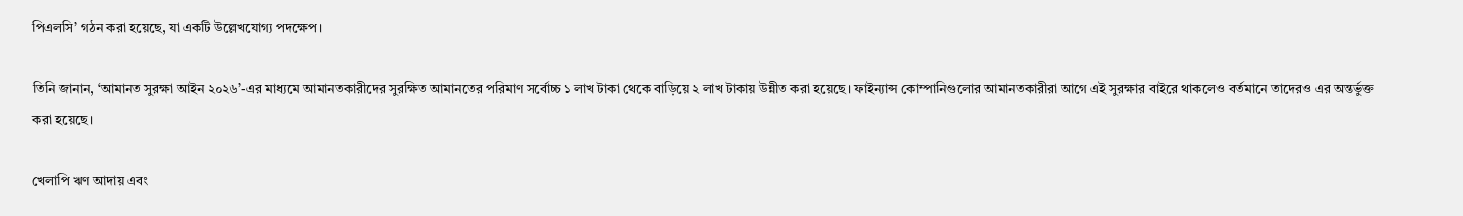পিএলসি’ গঠন করা হয়েছে, যা একটি উল্লেখযোগ্য পদক্ষেপ।

তিনি জানান, ‘আমানত সুরক্ষা আইন ২০২৬’-এর মাধ্যমে আমানতকারীদের সুরক্ষিত আমানতের পরিমাণ সর্বোচ্চ ১ লাখ টাকা থেকে বাড়িয়ে ২ লাখ টাকায় উন্নীত করা হয়েছে। ফাইন্যান্স কোম্পানিগুলোর আমানতকারীরা আগে এই সুরক্ষার বাইরে থাকলেও বর্তমানে তাদেরও এর অন্তর্ভুক্ত করা হয়েছে।

খেলাপি ঋণ আদায় এবং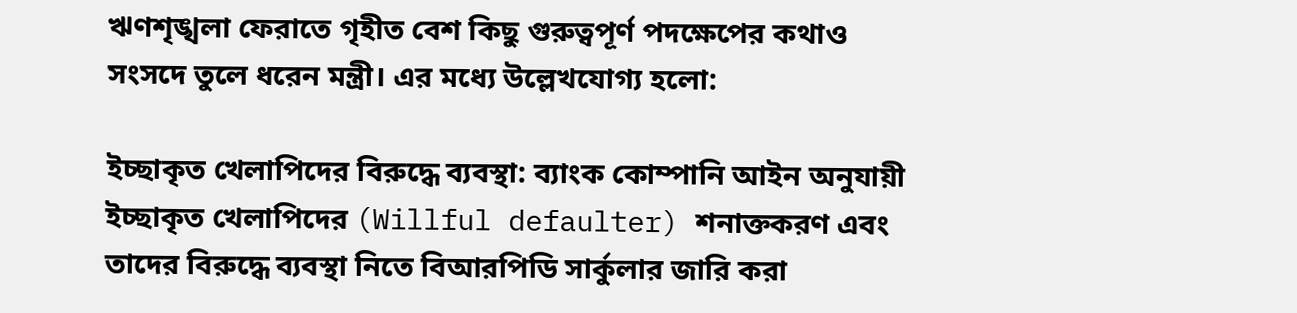ঋণশৃঙ্খলা ফেরাতে গৃহীত বেশ কিছু গুরুত্বপূর্ণ পদক্ষেপের কথাও সংসদে তুলে ধরেন মন্ত্রী। এর মধ্যে উল্লেখযোগ্য হলো:

ইচ্ছাকৃত খেলাপিদের বিরুদ্ধে ব্যবস্থা: ব্যাংক কোম্পানি আইন অনুযায়ী ইচ্ছাকৃত খেলাপিদের (Willful defaulter) শনাক্তকরণ এবং তাদের বিরুদ্ধে ব্যবস্থা নিতে বিআরপিডি সার্কুলার জারি করা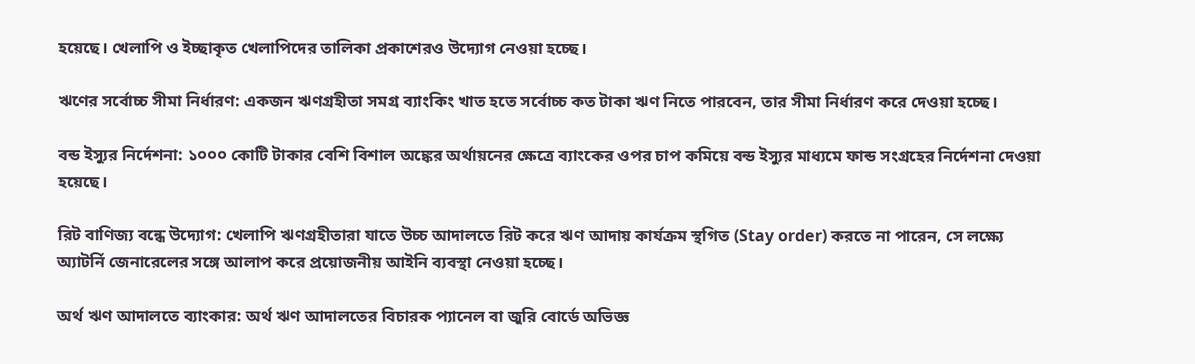হয়েছে। খেলাপি ও ইচ্ছাকৃত খেলাপিদের তালিকা প্রকাশেরও উদ্যোগ নেওয়া হচ্ছে।

ঋণের সর্বোচ্চ সীমা নির্ধারণ: একজন ঋণগ্রহীতা সমগ্র ব্যাংকিং খাত হতে সর্বোচ্চ কত টাকা ঋণ নিতে পারবেন, তার সীমা নির্ধারণ করে দেওয়া হচ্ছে।

বন্ড ইস্যুর নির্দেশনা: ১০০০ কোটি টাকার বেশি বিশাল অঙ্কের অর্থায়নের ক্ষেত্রে ব্যাংকের ওপর চাপ কমিয়ে বন্ড ইস্যুর মাধ্যমে ফান্ড সংগ্রহের নির্দেশনা দেওয়া হয়েছে।

রিট বাণিজ্য বন্ধে উদ্যোগ: খেলাপি ঋণগ্রহীতারা যাতে উচ্চ আদালতে রিট করে ঋণ আদায় কার্যক্রম স্থগিত (Stay order) করতে না পারেন, সে লক্ষ্যে অ্যাটর্নি জেনারেলের সঙ্গে আলাপ করে প্রয়োজনীয় আইনি ব্যবস্থা নেওয়া হচ্ছে।

অর্থ ঋণ আদালতে ব্যাংকার: অর্থ ঋণ আদালতের বিচারক প্যানেল বা জুরি বোর্ডে অভিজ্ঞ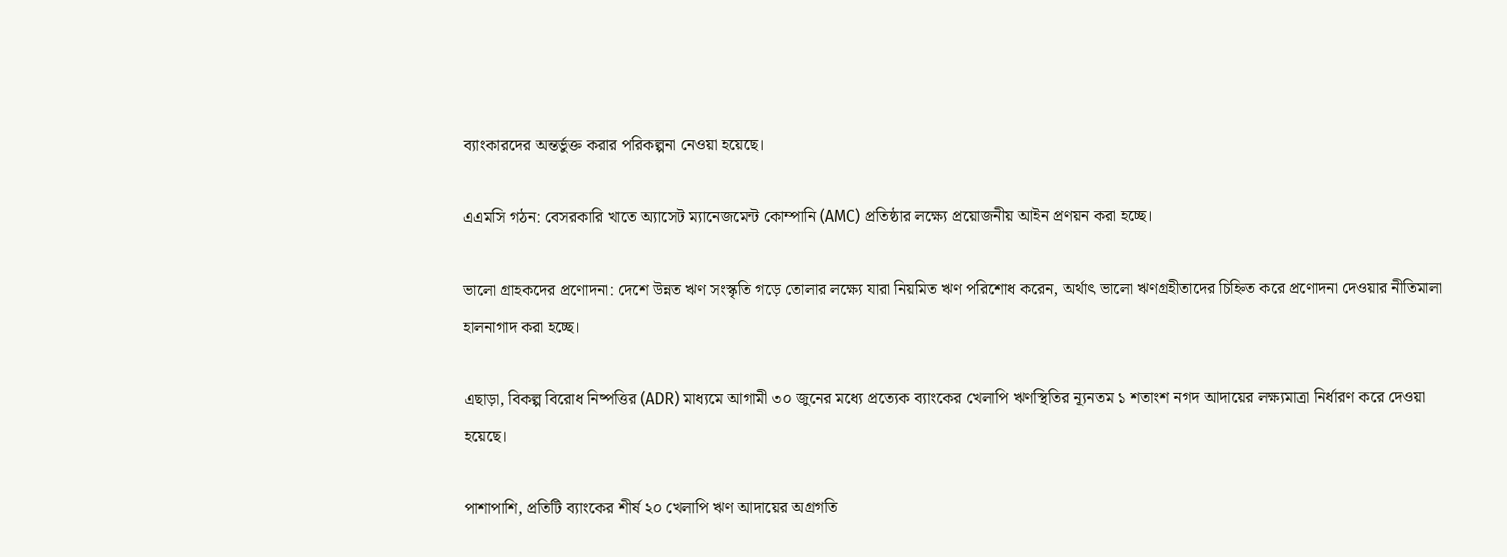ব্যাংকারদের অন্তর্ভুক্ত করার পরিকল্পনা নেওয়া হয়েছে।

এএমসি গঠন: বেসরকারি খাতে অ্যাসেট ম্যানেজমেন্ট কোম্পানি (AMC) প্রতিষ্ঠার লক্ষ্যে প্রয়োজনীয় আইন প্রণয়ন করা হচ্ছে।

ভালো গ্রাহকদের প্রণোদনা: দেশে উন্নত ঋণ সংস্কৃতি গড়ে তোলার লক্ষ্যে যারা নিয়মিত ঋণ পরিশোধ করেন, অর্থাৎ ভালো ঋণগ্রহীতাদের চিহ্নিত করে প্রণোদনা দেওয়ার নীতিমালা হালনাগাদ করা হচ্ছে।

এছাড়া, বিকল্প বিরোধ নিষ্পত্তির (ADR) মাধ্যমে আগামী ৩০ জুনের মধ্যে প্রত্যেক ব্যাংকের খেলাপি ঋণস্থিতির ন্যূনতম ১ শতাংশ নগদ আদায়ের লক্ষ্যমাত্রা নির্ধারণ করে দেওয়া হয়েছে।

পাশাপাশি, প্রতিটি ব্যাংকের শীর্ষ ২০ খেলাপি ঋণ আদায়ের অগ্রগতি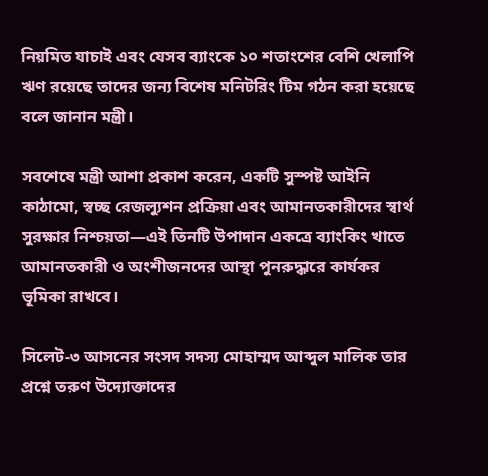নিয়মিত যাচাই এবং যেসব ব্যাংকে ১০ শতাংশের বেশি খেলাপি ঋণ রয়েছে তাদের জন্য বিশেষ মনিটরিং টিম গঠন করা হয়েছে বলে জানান মন্ত্রী।

সবশেষে মন্ত্রী আশা প্রকাশ করেন, একটি সুস্পষ্ট আইনি কাঠামো, স্বচ্ছ রেজল্যুশন প্রক্রিয়া এবং আমানতকারীদের স্বার্থ সুরক্ষার নিশ্চয়তা—এই তিনটি উপাদান একত্রে ব্যাংকিং খাতে আমানতকারী ও অংশীজনদের আস্থা পুনরুদ্ধারে কার্যকর ভূমিকা রাখবে।

সিলেট-৩ আসনের সংসদ সদস্য মোহাম্মদ আব্দুল মালিক তার প্রশ্নে তরুণ উদ্যোক্তাদের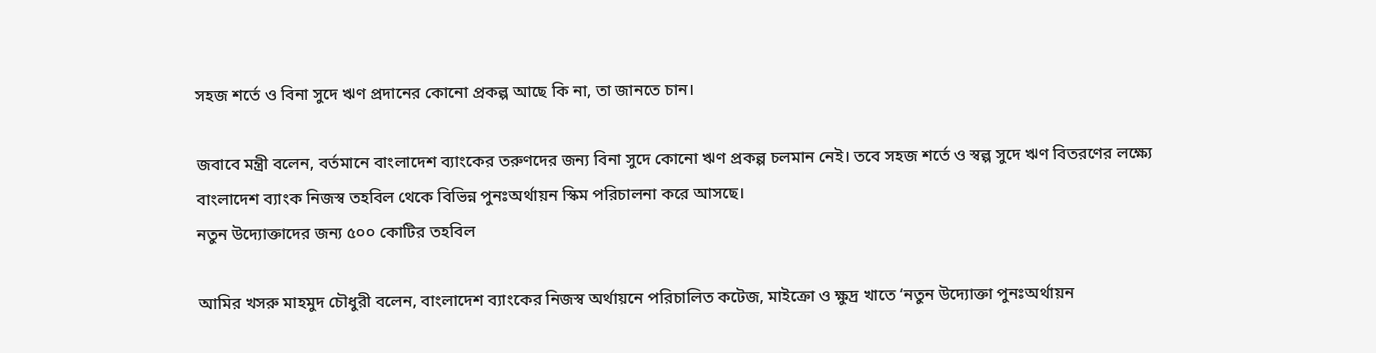সহজ শর্তে ও বিনা সুদে ঋণ প্রদানের কোনো প্রকল্প আছে কি না, তা জানতে চান।

জবাবে মন্ত্রী বলেন, বর্তমানে বাংলাদেশ ব্যাংকের তরুণদের জন্য বিনা সুদে কোনো ঋণ প্রকল্প চলমান নেই। তবে সহজ শর্তে ও স্বল্প সুদে ঋণ বিতরণের লক্ষ্যে বাংলাদেশ ব্যাংক নিজস্ব তহবিল থেকে বিভিন্ন পুনঃঅর্থায়ন স্কিম পরিচালনা করে আসছে।
নতুন উদ্যোক্তাদের জন্য ৫০০ কোটির তহবিল

আমির খসরু মাহমুদ চৌধুরী বলেন, বাংলাদেশ ব্যাংকের নিজস্ব অর্থায়নে পরিচালিত কটেজ, মাইক্রো ও ক্ষুদ্র খাতে ‘নতুন উদ্যোক্তা পুনঃঅর্থায়ন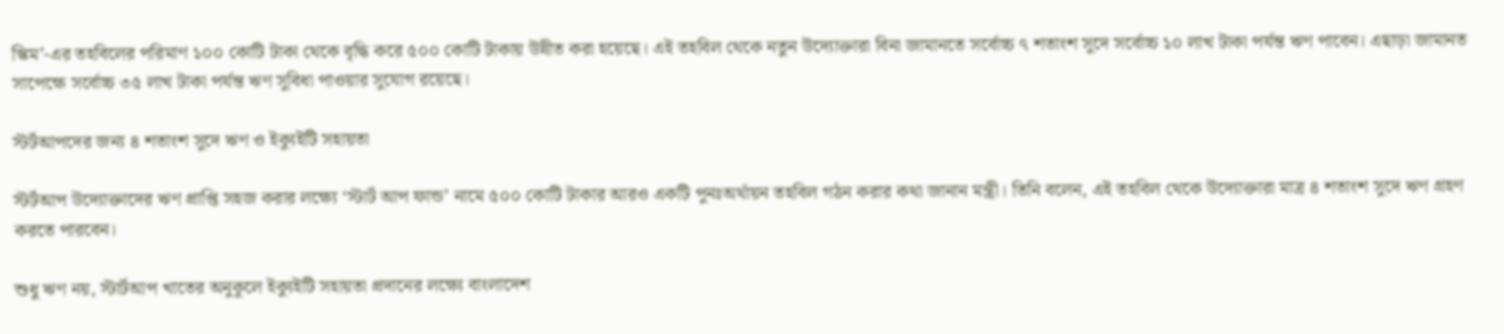স্কিম’-এর তহবিলের পরিমাণ ১০০ কোটি টাকা থেকে বৃদ্ধি করে ৫০০ কোটি টাকায় উন্নীত করা হয়েছে। এই তহবিল থেকে নতুন উদ্যোক্তারা বিনা জামানতে সর্বোচ্চ ৭ শতাংশ সুদে সর্বোচ্চ ১০ লাখ টাকা পর্যন্ত ঋণ পাবেন। এছাড়া জামানত সাপেক্ষে সর্বোচ্চ ৩৫ লাখ টাকা পর্যন্ত ঋণ সুবিধা পাওয়ার সুযোগ রয়েছে।

স্টর্টআপদের জন্য ৪ শতাংশ সুদে ঋণ ও ইক্যুইটি সহায়তা

স্টর্টআপ উদ্যোক্তাদের ঋণ প্রাপ্তি সহজ করার লক্ষ্যে ‘স্টার্ট আপ ফান্ড’ নামে ৫০০ কোটি টাকার আরও একটি পুনঃঅর্থায়ন তহবিল গঠন করার কথা জানান মন্ত্রী। তিনি বলেন, এই তহবিল থেকে উদ্যোক্তারা মাত্র ৪ শতাংশ সুদে ঋণ গ্রহণ করতে পারবেন।

শুধু ঋণ নয়, স্টার্টআপ খাতের অনুকূলে ইক্যুইটি সহায়তা প্রদানের লক্ষ্যে বাংলাদেশ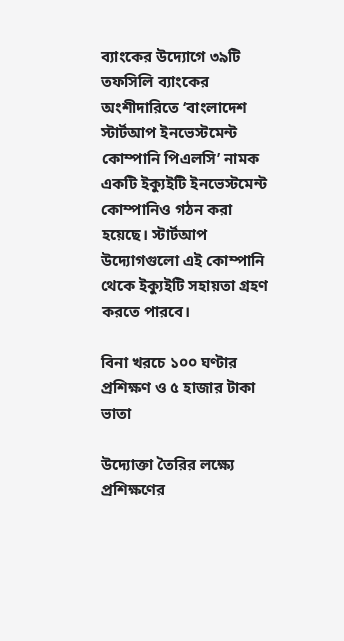ব্যাংকের উদ্যোগে ৩৯টি তফসিলি ব্যাংকের অংশীদারিতে ‘বাংলাদেশ স্টার্টআপ ইনভেস্টমেন্ট কোম্পানি পিএলসি’ নামক একটি ইক্যুইটি ইনভেস্টমেন্ট কোম্পানিও গঠন করা হয়েছে। স্টার্টআপ উদ্যোগগুলো এই কোম্পানি থেকে ইক্যুইটি সহায়তা গ্রহণ করতে পারবে।

বিনা খরচে ১০০ ঘণ্টার প্রশিক্ষণ ও ৫ হাজার টাকা ভাতা

উদ্যোক্তা তৈরির লক্ষ্যে প্রশিক্ষণের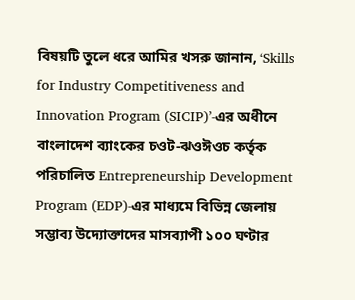বিষয়টি তুলে ধরে আমির খসরু জানান, ‘Skills for Industry Competitiveness and Innovation Program (SICIP)’-এর অধীনে বাংলাদেশ ব্যাংকের চওট-ঝওঈওচ কর্তৃক পরিচালিত Entrepreneurship Development Program (EDP)-এর মাধ্যমে বিভিন্ন জেলায় সম্ভাব্য উদ্যোক্তাদের মাসব্যাপী ১০০ ঘণ্টার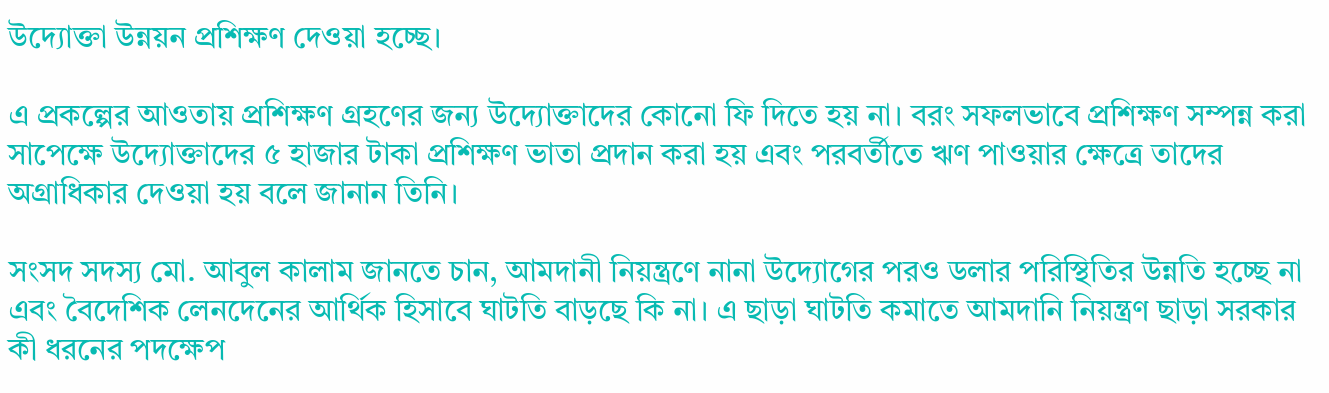উদ্যোক্তা উন্নয়ন প্রশিক্ষণ দেওয়া হচ্ছে।

এ প্রকল্পের আওতায় প্রশিক্ষণ গ্রহণের জন্য উদ্যোক্তাদের কোনো ফি দিতে হয় না। বরং সফলভাবে প্রশিক্ষণ সম্পন্ন করা সাপেক্ষে উদ্যোক্তাদের ৫ হাজার টাকা প্রশিক্ষণ ভাতা প্রদান করা হয় এবং পরবর্তীতে ঋণ পাওয়ার ক্ষেত্রে তাদের অগ্রাধিকার দেওয়া হয় বলে জানান তিনি।

সংসদ সদস্য মো. আবুল কালাম জানতে চান, আমদানী নিয়ন্ত্রণে নানা উদ্যোগের পরও ডলার পরিস্থিতির উন্নতি হচ্ছে না এবং বৈদেশিক লেনদেনের আর্থিক হিসাবে ঘাটতি বাড়ছে কি না। এ ছাড়া ঘাটতি কমাতে আমদানি নিয়ন্ত্রণ ছাড়া সরকার কী ধরনের পদক্ষেপ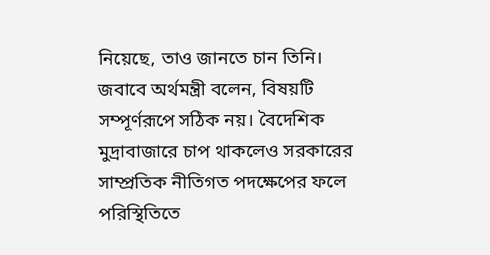নিয়েছে, তাও জানতে চান তিনি।
জবাবে অর্থমন্ত্রী বলেন, বিষয়টি সম্পূর্ণরূপে সঠিক নয়। বৈদেশিক মুদ্রাবাজারে চাপ থাকলেও সরকারের সাম্প্রতিক নীতিগত পদক্ষেপের ফলে পরিস্থিতিতে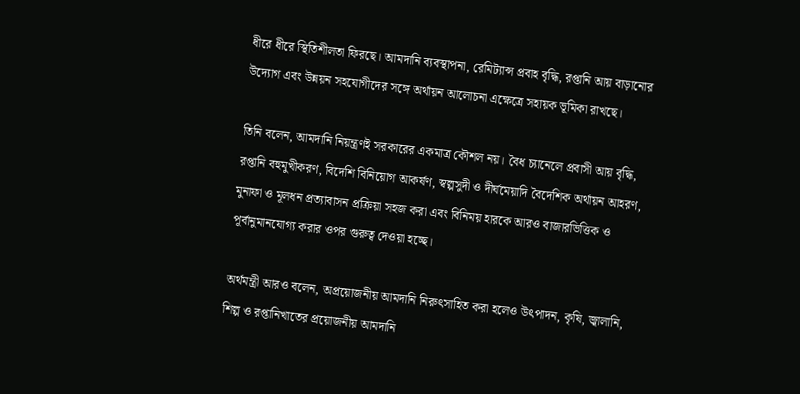ধীরে ধীরে স্থিতিশীলতা ফিরছে। আমদানি ব্যবস্থাপনা, রেমিট্যান্স প্রবাহ বৃদ্ধি, রপ্তানি আয় বাড়ানোর উদ্যোগ এবং উন্নয়ন সহযোগীদের সঙ্গে অর্থায়ন আলোচনা এক্ষেত্রে সহায়ক ভূমিকা রাখছে।

তিনি বলেন, আমদানি নিয়ন্ত্রণই সরকারের একমাত্র কৌশল নয়। বৈধ চ্যানেলে প্রবাসী আয় বৃদ্ধি, রপ্তানি বহুমুখীকরণ, বিদেশি বিনিয়োগ আকর্ষণ, স্বল্পসুদী ও দীর্ঘমেয়াদি বৈদেশিক অর্থায়ন আহরণ, মুনাফা ও মূলধন প্রত্যাবাসন প্রক্রিয়া সহজ করা এবং বিনিময় হারকে আরও বাজারভিত্তিক ও পূর্বানুমানযোগ্য করার ওপর গুরুত্ব দেওয়া হচ্ছে।

অর্থমন্ত্রী আরও বলেন, অপ্রয়োজনীয় আমদানি নিরুৎসাহিত করা হলেও উৎপাদন, কৃষি, জ্বালানি, শিল্প ও রপ্তানিখাতের প্রয়োজনীয় আমদানি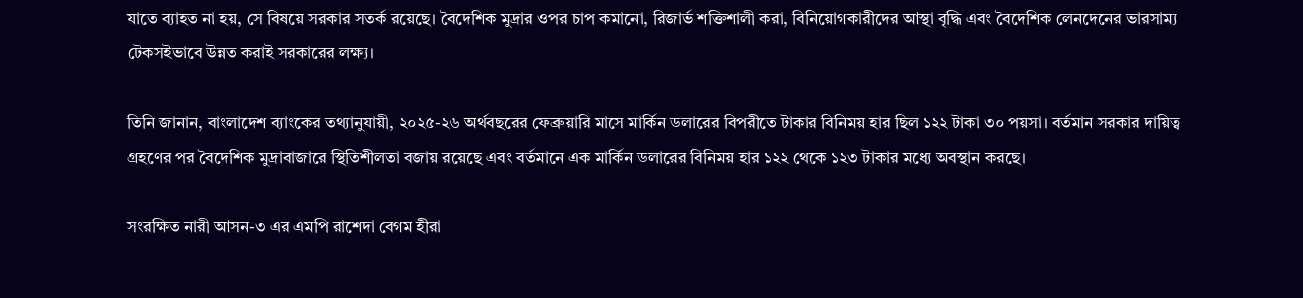যাতে ব্যাহত না হয়, সে বিষয়ে সরকার সতর্ক রয়েছে। বৈদেশিক মুদ্রার ওপর চাপ কমানো, রিজার্ভ শক্তিশালী করা, বিনিয়োগকারীদের আস্থা বৃদ্ধি এবং বৈদেশিক লেনদেনের ভারসাম্য টেকসইভাবে উন্নত করাই সরকারের লক্ষ্য।

তিনি জানান, বাংলাদেশ ব্যাংকের তথ্যানুযায়ী, ২০২৫-২৬ অর্থবছরের ফেব্রুয়ারি মাসে মার্কিন ডলারের বিপরীতে টাকার বিনিময় হার ছিল ১২২ টাকা ৩০ পয়সা। বর্তমান সরকার দায়িত্ব গ্রহণের পর বৈদেশিক মুদ্রাবাজারে স্থিতিশীলতা বজায় রয়েছে এবং বর্তমানে এক মার্কিন ডলারের বিনিময় হার ১২২ থেকে ১২৩ টাকার মধ্যে অবস্থান করছে।

সংরক্ষিত নারী আসন-৩ এর এমপি রাশেদা বেগম হীরা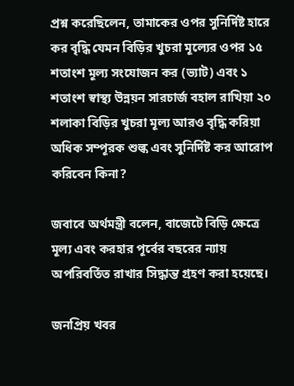প্রশ্ন করেছিলেন, তামাকের ওপর সুনির্দিষ্ট হারে কর বৃদ্ধি যেমন বিড়ির খুচরা মূল্যের ওপর ১৫ শতাংশ মূল্য সংযোজন কর (ভ্যাট) এবং ১ শতাংশ স্বাস্থ্য উন্নয়ন সারচার্জ বহাল রাখিয়া ২০ শলাকা বিড়ির খুচরা মূল্য আরও বৃদ্ধি করিয়া অধিক সম্পূরক শুল্ক এবং সুনির্দিষ্ট কর আরোপ করিবেন কিনা?

জবাবে অর্থমন্ত্রী বলেন, বাজেটে বিড়ি ক্ষেত্রে মূল্য এবং করহার পূর্বের বছরের ন্যায় অপরিবর্তিত রাখার সিদ্ধান্ত গ্রহণ করা হয়েছে।

জনপ্রিয় খবর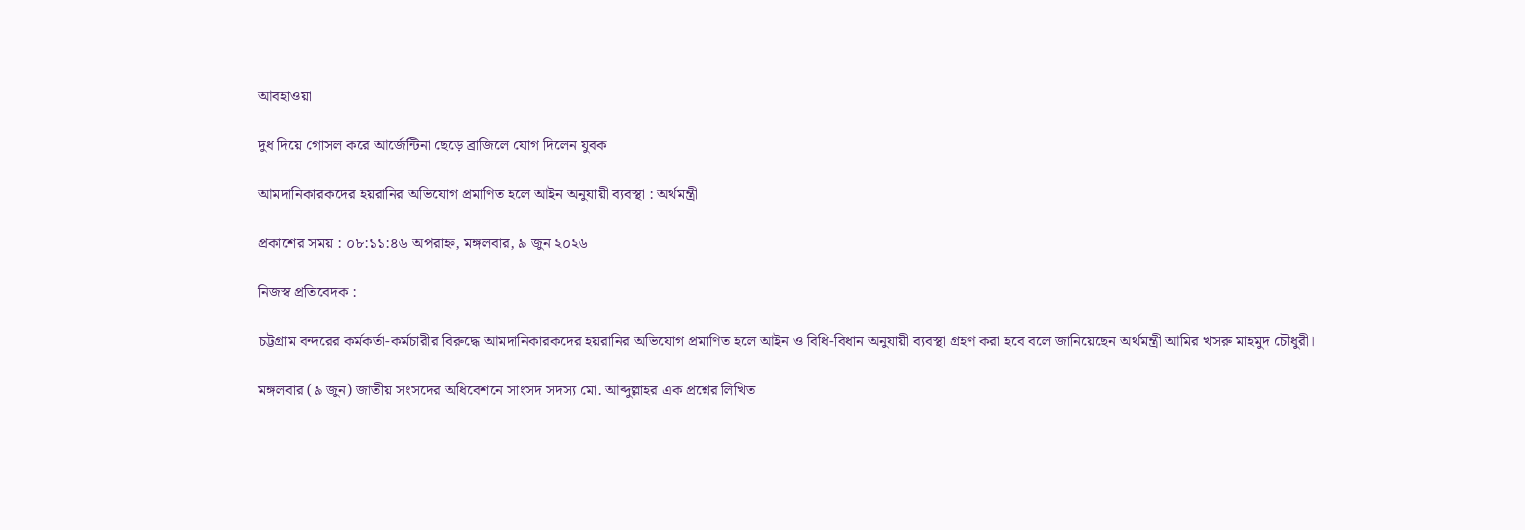আবহাওয়া

দুধ দিয়ে গোসল করে আর্জেন্টিনা ছেড়ে ব্রাজিলে যোগ দিলেন যুবক

আমদানিকারকদের হয়রানির অভিযোগ প্রমাণিত হলে আইন অনুযায়ী ব্যবস্থা : অর্থমন্ত্রী

প্রকাশের সময় : ০৮:১১:৪৬ অপরাহ্ন, মঙ্গলবার, ৯ জুন ২০২৬

নিজস্ব প্রতিবেদক :

চট্টগ্রাম বন্দরের কর্মকর্তা-কর্মচারীর বিরুদ্ধে আমদানিকারকদের হয়রানির অভিযোগ প্রমাণিত হলে আইন ও বিধি-বিধান অনুযায়ী ব্যবস্থা গ্রহণ করা হবে বলে জানিয়েছেন অর্থমন্ত্রী আমির খসরু মাহমুদ চৌধুরী।

মঙ্গলবার (৯ জুন) জাতীয় সংসদের অধিবেশনে সাংসদ সদস্য মো. আব্দুল্লাহর এক প্রশ্নের লিখিত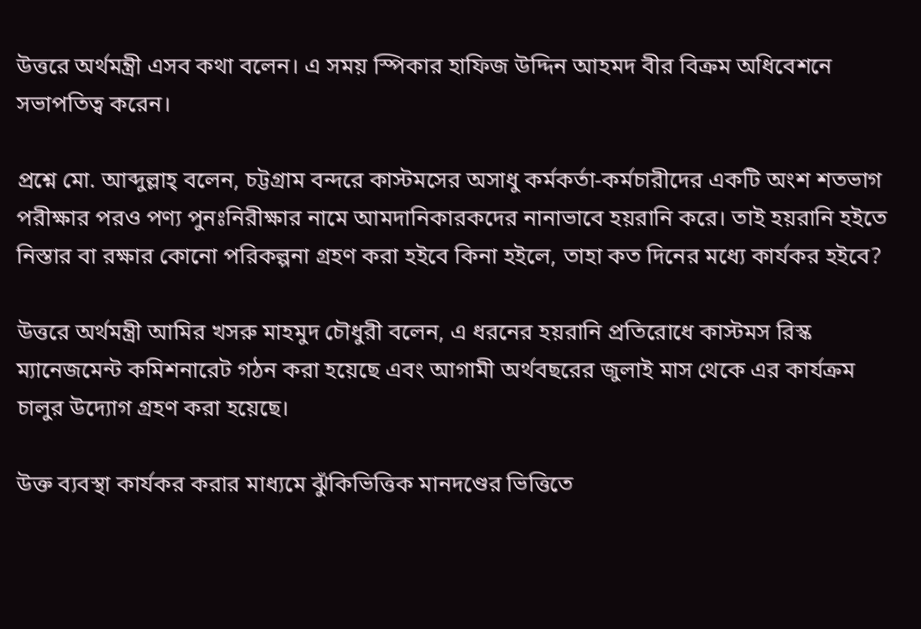উত্তরে অর্থমন্ত্রী এসব কথা বলেন। এ সময় স্পিকার হাফিজ উদ্দিন আহমদ বীর বিক্রম অধিবেশনে সভাপতিত্ব করেন।

প্রশ্নে মো. আব্দুল্লাহ্ বলেন, চট্টগ্রাম বন্দরে কাস্টমসের অসাধু কর্মকর্তা-কর্মচারীদের একটি অংশ শতভাগ পরীক্ষার পরও পণ্য পুনঃনিরীক্ষার নামে আমদানিকারকদের নানাভাবে হয়রানি করে। তাই হয়রানি হইতে নিস্তার বা রক্ষার কোনো পরিকল্পনা গ্রহণ করা হইবে কিনা হইলে, তাহা কত দিনের মধ্যে কার্যকর হইবে?

উত্তরে অর্থমন্ত্রী আমির খসরু মাহমুদ চৌধুরী বলেন, এ ধরনের হয়রানি প্রতিরোধে কাস্টমস রিস্ক ম্যানেজমেন্ট কমিশনারেট গঠন করা হয়েছে এবং আগামী অর্থবছরের জুলাই মাস থেকে এর কার্যক্রম চালুর উদ্যোগ গ্রহণ করা হয়েছে।

উক্ত ব্যবস্থা কার্যকর করার মাধ্যমে ঝুঁকিভিত্তিক মানদণ্ডের ভিত্তিতে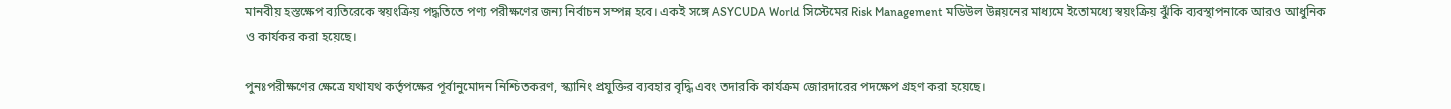মানবীয় হস্তক্ষেপ ব্যতিরেকে স্বয়ংক্রিয় পদ্ধতিতে পণ্য পরীক্ষণের জন্য নির্বাচন সম্পন্ন হবে। একই সঙ্গে ASYCUDA World সিস্টেমের Risk Management মডিউল উন্নয়নের মাধ্যমে ইতোমধ্যে স্বয়ংক্রিয় ঝুঁকি ব্যবস্থাপনাকে আরও আধুনিক ও কার্যকর করা হয়েছে।

পুনঃপরীক্ষণের ক্ষেত্রে যথাযথ কর্তৃপক্ষের পূর্বানুমোদন নিশ্চিতকরণ, স্ক্যানিং প্রযুক্তির ব্যবহার বৃদ্ধি এবং তদারকি কার্যক্রম জোরদারের পদক্ষেপ গ্রহণ করা হয়েছে।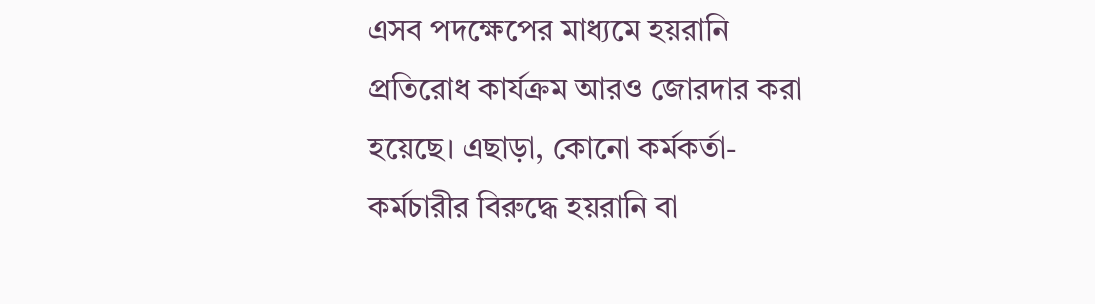এসব পদক্ষেপের মাধ্যমে হয়রানি প্রতিরোধ কার্যক্রম আরও জোরদার করা হয়েছে। এছাড়া, কোনো কর্মকর্তা-কর্মচারীর বিরুদ্ধে হয়রানি বা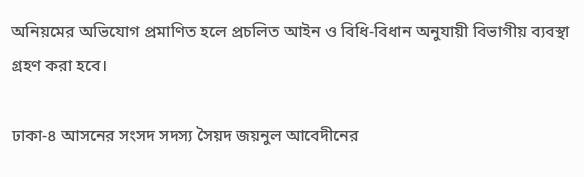অনিয়মের অভিযোগ প্রমাণিত হলে প্রচলিত আইন ও বিধি-বিধান অনুযায়ী বিভাগীয় ব্যবস্থা গ্রহণ করা হবে।

ঢাকা-৪ আসনের সংসদ সদস্য সৈয়দ জয়নুল আবেদীনের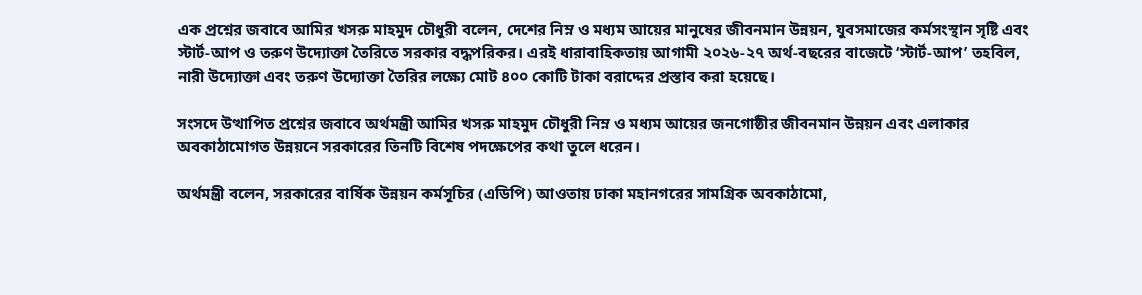এক প্রশ্নের জবাবে আমির খসরু মাহমুদ চৌধুরী বলেন, দেশের নিম্ন ও মধ্যম আয়ের মানুষের জীবনমান উন্নয়ন, যুবসমাজের কর্মসংস্থান সৃষ্টি এবং স্টার্ট-আপ ও তরুণ উদ্যোক্তা তৈরিতে সরকার বদ্ধপরিকর। এরই ধারাবাহিকতায় আগামী ২০২৬-২৭ অর্থ-বছরের বাজেটে ‘স্টার্ট-আপ’ তহবিল, নারী উদ্যোক্তা এবং তরুণ উদ্যোক্তা তৈরির লক্ষ্যে মোট ৪০০ কোটি টাকা বরাদ্দের প্রস্তাব করা হয়েছে।

সংসদে উত্থাপিত প্রশ্নের জবাবে অর্থমন্ত্রী আমির খসরু মাহমুদ চৌধুরী নিম্ন ও মধ্যম আয়ের জনগোষ্ঠীর জীবনমান উন্নয়ন এবং এলাকার অবকাঠামোগত উন্নয়নে সরকারের তিনটি বিশেষ পদক্ষেপের কথা তুলে ধরেন।

অর্থমন্ত্রী বলেন, সরকারের বার্ষিক উন্নয়ন কর্মসূচির (এডিপি) আওতায় ঢাকা মহানগরের সামগ্রিক অবকাঠামো,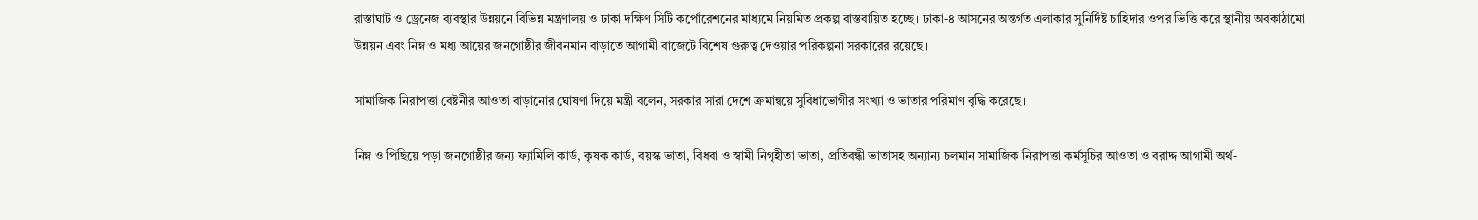রাস্তাঘাট ও ড্রেনেজ ব্যবস্থার উন্নয়নে বিভিন্ন মন্ত্রণালয় ও ঢাকা দক্ষিণ সিটি কর্পোরেশনের মাধ্যমে নিয়মিত প্রকল্প বাস্তবায়িত হচ্ছে। ঢাকা-৪ আসনের অন্তর্গত এলাকার সুনির্দিষ্ট চাহিদার ওপর ভিত্তি করে স্থানীয় অবকাঠামো উন্নয়ন এবং নিম্ন ও মধ্য আয়ের জনগোষ্ঠীর জীবনমান বাড়াতে আগামী বাজেটে বিশেষ গুরুত্ব দেওয়ার পরিকল্পনা সরকারের রয়েছে।

সামাজিক নিরাপত্তা বেষ্টনীর আওতা বাড়ানোর ঘোষণা দিয়ে মন্ত্রী বলেন, সরকার সারা দেশে ক্রমান্বয়ে সুবিধাভোগীর সংখ্যা ও ভাতার পরিমাণ বৃদ্ধি করেছে।

নিম্ন ও পিছিয়ে পড়া জনগোষ্ঠীর জন্য ফ্যামিলি কার্ড, কৃষক কার্ড, বয়স্ক ভাতা, বিধবা ও স্বামী নিগৃহীতা ভাতা, প্রতিবন্ধী ভাতাসহ অন্যান্য চলমান সামাজিক নিরাপত্তা কর্মসূচির আওতা ও বরাদ্দ আগামী অর্থ-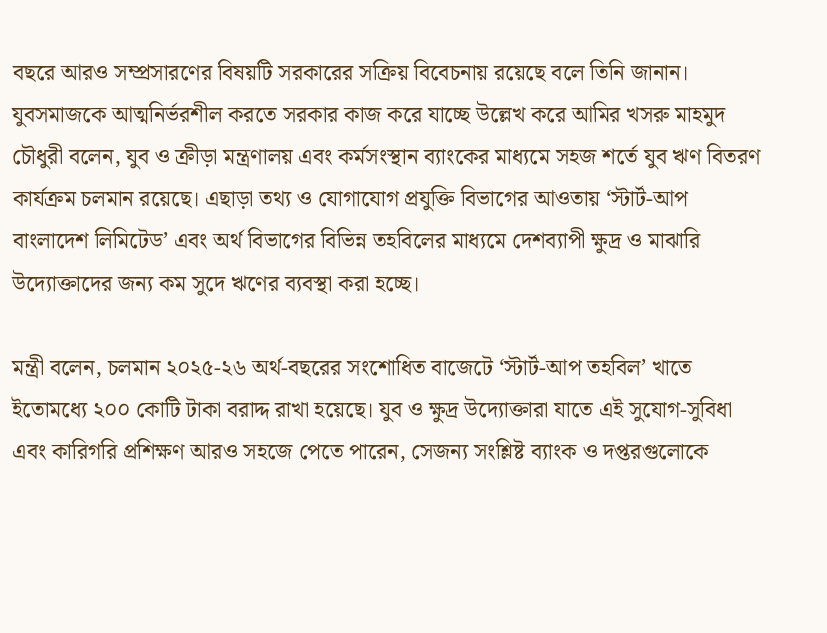বছরে আরও সম্প্রসারণের বিষয়টি সরকারের সক্রিয় বিবেচনায় রয়েছে বলে তিনি জানান।
যুবসমাজকে আত্মনির্ভরশীল করতে সরকার কাজ করে যাচ্ছে উল্লেখ করে আমির খসরু মাহমুদ চৌধুরী বলেন, যুব ও ক্রীড়া মন্ত্রণালয় এবং কর্মসংস্থান ব্যাংকের মাধ্যমে সহজ শর্তে যুব ঋণ বিতরণ কার্যক্রম চলমান রয়েছে। এছাড়া তথ্য ও যোগাযোগ প্রযুক্তি বিভাগের আওতায় ‘স্টার্ট-আপ বাংলাদেশ লিমিটেড’ এবং অর্থ বিভাগের বিভিন্ন তহবিলের মাধ্যমে দেশব্যাপী ক্ষুদ্র ও মাঝারি উদ্যোক্তাদের জন্য কম সুদে ঋণের ব্যবস্থা করা হচ্ছে।

মন্ত্রী বলেন, চলমান ২০২৫-২৬ অর্থ-বছরের সংশোধিত বাজেটে ‘স্টার্ট-আপ তহবিল’ খাতে ইতোমধ্যে ২০০ কোটি টাকা বরাদ্দ রাখা হয়েছে। যুব ও ক্ষুদ্র উদ্যোক্তারা যাতে এই সুযোগ-সুবিধা এবং কারিগরি প্রশিক্ষণ আরও সহজে পেতে পারেন, সেজন্য সংশ্লিষ্ট ব্যাংক ও দপ্তরগুলোকে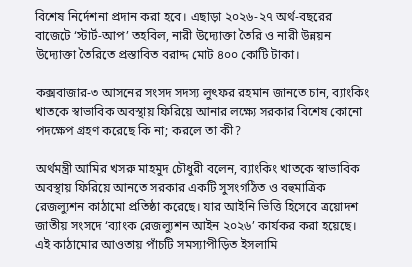বিশেষ নির্দেশনা প্রদান করা হবে। এছাড়া ২০২৬-২৭ অর্থ-বছরের বাজেটে ‘স্টার্ট-আপ’ তহবিল, নারী উদ্যোক্তা তৈরি ও নারী উন্নয়ন উদ্যোক্তা তৈরিতে প্রস্তাবিত বরাদ্দ মোট ৪০০ কোটি টাকা।

কক্সবাজার-৩ আসনের সংসদ সদস্য লুৎফর রহমান জানতে চান, ব্যাংকিং খাতকে স্বাভাবিক অবস্থায় ফিরিয়ে আনার লক্ষ্যে সরকার বিশেষ কোনো পদক্ষেপ গ্রহণ করেছে কি না; করলে তা কী?

অর্থমন্ত্রী আমির খসরু মাহমুদ চৌধুরী বলেন, ব্যাংকিং খাতকে স্বাভাবিক অবস্থায় ফিরিয়ে আনতে সরকার একটি সুসংগঠিত ও বহুমাত্রিক রেজল্যুশন কাঠামো প্রতিষ্ঠা করেছে। যার আইনি ভিত্তি হিসেবে ত্রয়োদশ জাতীয় সংসদে ‘ব্যাংক রেজল্যুশন আইন ২০২৬’ কার্যকর করা হয়েছে। এই কাঠামোর আওতায় পাঁচটি সমস্যাপীড়িত ইসলামি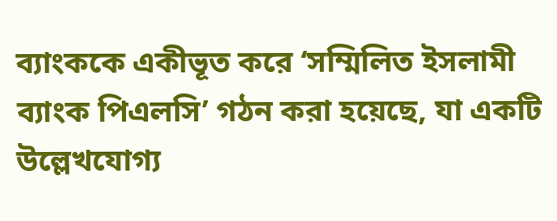ব্যাংককে একীভূত করে ‘সম্মিলিত ইসলামী ব্যাংক পিএলসি’ গঠন করা হয়েছে, যা একটি উল্লেখযোগ্য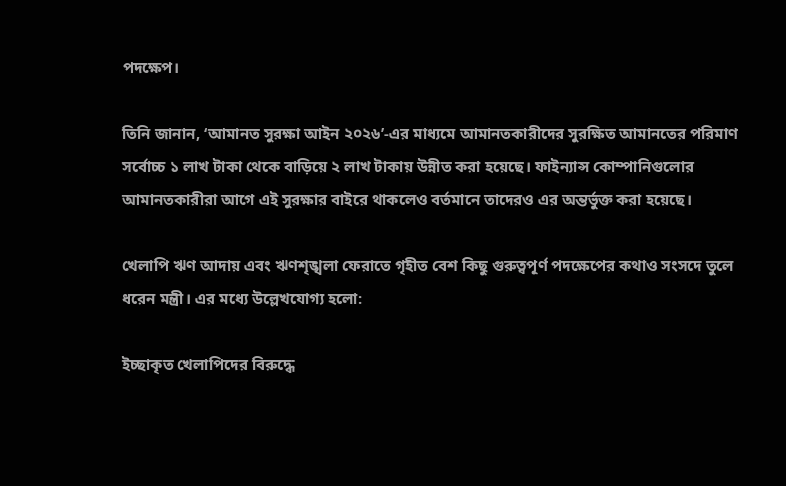পদক্ষেপ।

তিনি জানান, ‘আমানত সুরক্ষা আইন ২০২৬’-এর মাধ্যমে আমানতকারীদের সুরক্ষিত আমানতের পরিমাণ সর্বোচ্চ ১ লাখ টাকা থেকে বাড়িয়ে ২ লাখ টাকায় উন্নীত করা হয়েছে। ফাইন্যান্স কোম্পানিগুলোর আমানতকারীরা আগে এই সুরক্ষার বাইরে থাকলেও বর্তমানে তাদেরও এর অন্তর্ভুক্ত করা হয়েছে।

খেলাপি ঋণ আদায় এবং ঋণশৃঙ্খলা ফেরাতে গৃহীত বেশ কিছু গুরুত্বপূর্ণ পদক্ষেপের কথাও সংসদে তুলে ধরেন মন্ত্রী। এর মধ্যে উল্লেখযোগ্য হলো:

ইচ্ছাকৃত খেলাপিদের বিরুদ্ধে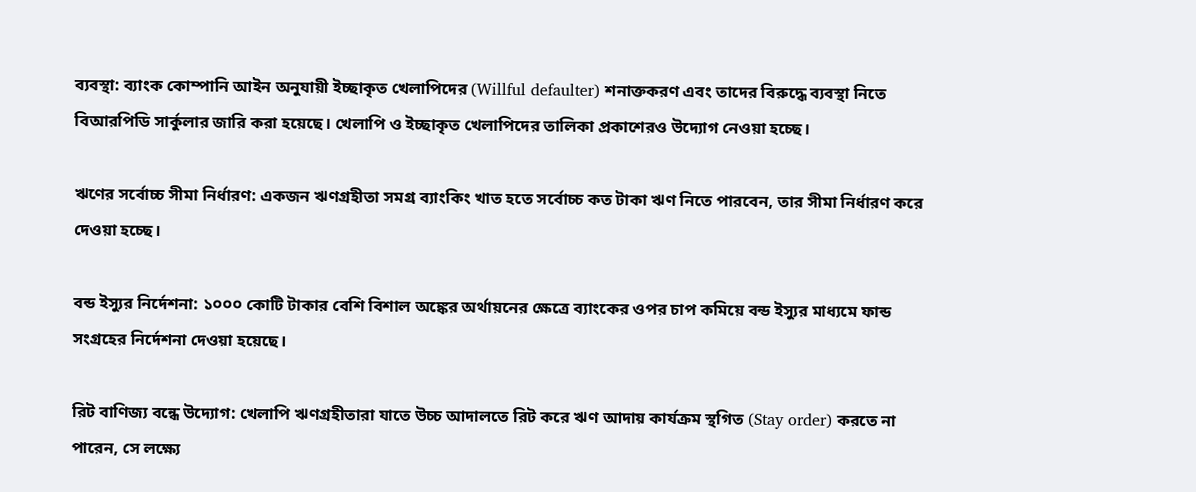ব্যবস্থা: ব্যাংক কোম্পানি আইন অনুযায়ী ইচ্ছাকৃত খেলাপিদের (Willful defaulter) শনাক্তকরণ এবং তাদের বিরুদ্ধে ব্যবস্থা নিতে বিআরপিডি সার্কুলার জারি করা হয়েছে। খেলাপি ও ইচ্ছাকৃত খেলাপিদের তালিকা প্রকাশেরও উদ্যোগ নেওয়া হচ্ছে।

ঋণের সর্বোচ্চ সীমা নির্ধারণ: একজন ঋণগ্রহীতা সমগ্র ব্যাংকিং খাত হতে সর্বোচ্চ কত টাকা ঋণ নিতে পারবেন, তার সীমা নির্ধারণ করে দেওয়া হচ্ছে।

বন্ড ইস্যুর নির্দেশনা: ১০০০ কোটি টাকার বেশি বিশাল অঙ্কের অর্থায়নের ক্ষেত্রে ব্যাংকের ওপর চাপ কমিয়ে বন্ড ইস্যুর মাধ্যমে ফান্ড সংগ্রহের নির্দেশনা দেওয়া হয়েছে।

রিট বাণিজ্য বন্ধে উদ্যোগ: খেলাপি ঋণগ্রহীতারা যাতে উচ্চ আদালতে রিট করে ঋণ আদায় কার্যক্রম স্থগিত (Stay order) করতে না পারেন, সে লক্ষ্যে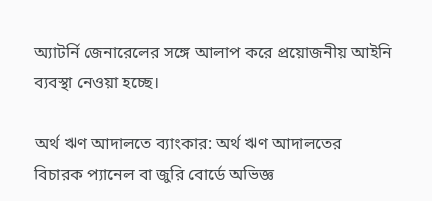অ্যাটর্নি জেনারেলের সঙ্গে আলাপ করে প্রয়োজনীয় আইনি ব্যবস্থা নেওয়া হচ্ছে।

অর্থ ঋণ আদালতে ব্যাংকার: অর্থ ঋণ আদালতের বিচারক প্যানেল বা জুরি বোর্ডে অভিজ্ঞ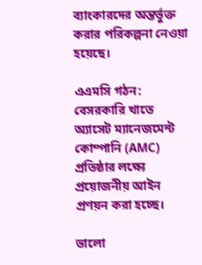ব্যাংকারদের অন্তর্ভুক্ত করার পরিকল্পনা নেওয়া হয়েছে।

এএমসি গঠন: বেসরকারি খাতে অ্যাসেট ম্যানেজমেন্ট কোম্পানি (AMC) প্রতিষ্ঠার লক্ষ্যে প্রয়োজনীয় আইন প্রণয়ন করা হচ্ছে।

ভালো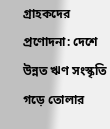গ্রাহকদের প্রণোদনা: দেশে উন্নত ঋণ সংস্কৃতি গড়ে তোলার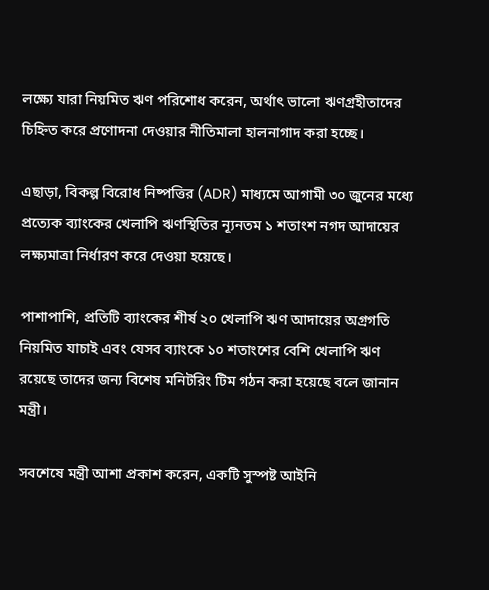লক্ষ্যে যারা নিয়মিত ঋণ পরিশোধ করেন, অর্থাৎ ভালো ঋণগ্রহীতাদের চিহ্নিত করে প্রণোদনা দেওয়ার নীতিমালা হালনাগাদ করা হচ্ছে।

এছাড়া, বিকল্প বিরোধ নিষ্পত্তির (ADR) মাধ্যমে আগামী ৩০ জুনের মধ্যে প্রত্যেক ব্যাংকের খেলাপি ঋণস্থিতির ন্যূনতম ১ শতাংশ নগদ আদায়ের লক্ষ্যমাত্রা নির্ধারণ করে দেওয়া হয়েছে।

পাশাপাশি, প্রতিটি ব্যাংকের শীর্ষ ২০ খেলাপি ঋণ আদায়ের অগ্রগতি নিয়মিত যাচাই এবং যেসব ব্যাংকে ১০ শতাংশের বেশি খেলাপি ঋণ রয়েছে তাদের জন্য বিশেষ মনিটরিং টিম গঠন করা হয়েছে বলে জানান মন্ত্রী।

সবশেষে মন্ত্রী আশা প্রকাশ করেন, একটি সুস্পষ্ট আইনি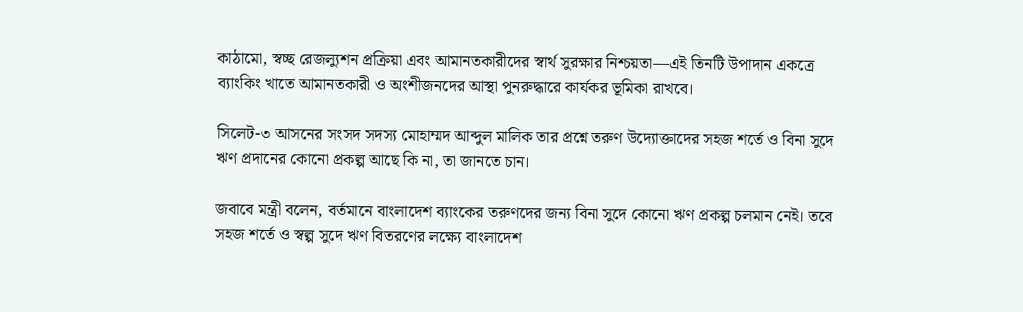কাঠামো, স্বচ্ছ রেজল্যুশন প্রক্রিয়া এবং আমানতকারীদের স্বার্থ সুরক্ষার নিশ্চয়তা—এই তিনটি উপাদান একত্রে ব্যাংকিং খাতে আমানতকারী ও অংশীজনদের আস্থা পুনরুদ্ধারে কার্যকর ভূমিকা রাখবে।

সিলেট-৩ আসনের সংসদ সদস্য মোহাম্মদ আব্দুল মালিক তার প্রশ্নে তরুণ উদ্যোক্তাদের সহজ শর্তে ও বিনা সুদে ঋণ প্রদানের কোনো প্রকল্প আছে কি না, তা জানতে চান।

জবাবে মন্ত্রী বলেন, বর্তমানে বাংলাদেশ ব্যাংকের তরুণদের জন্য বিনা সুদে কোনো ঋণ প্রকল্প চলমান নেই। তবে সহজ শর্তে ও স্বল্প সুদে ঋণ বিতরণের লক্ষ্যে বাংলাদেশ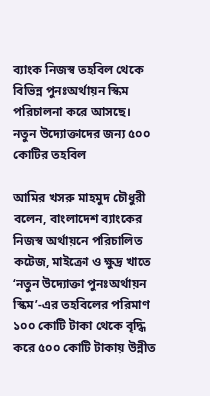ব্যাংক নিজস্ব তহবিল থেকে বিভিন্ন পুনঃঅর্থায়ন স্কিম পরিচালনা করে আসছে।
নতুন উদ্যোক্তাদের জন্য ৫০০ কোটির তহবিল

আমির খসরু মাহমুদ চৌধুরী বলেন, বাংলাদেশ ব্যাংকের নিজস্ব অর্থায়নে পরিচালিত কটেজ, মাইক্রো ও ক্ষুদ্র খাতে ‘নতুন উদ্যোক্তা পুনঃঅর্থায়ন স্কিম’-এর তহবিলের পরিমাণ ১০০ কোটি টাকা থেকে বৃদ্ধি করে ৫০০ কোটি টাকায় উন্নীত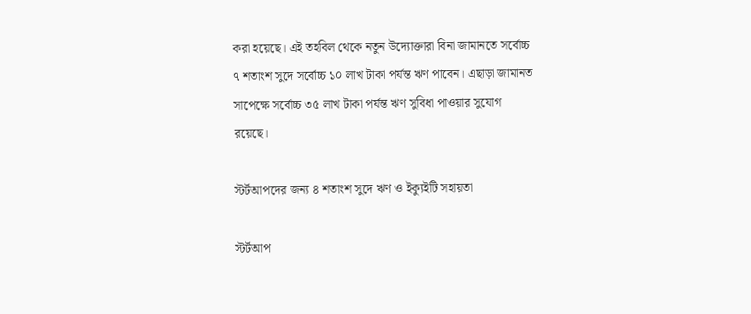করা হয়েছে। এই তহবিল থেকে নতুন উদ্যোক্তারা বিনা জামানতে সর্বোচ্চ ৭ শতাংশ সুদে সর্বোচ্চ ১০ লাখ টাকা পর্যন্ত ঋণ পাবেন। এছাড়া জামানত সাপেক্ষে সর্বোচ্চ ৩৫ লাখ টাকা পর্যন্ত ঋণ সুবিধা পাওয়ার সুযোগ রয়েছে।

স্টর্টআপদের জন্য ৪ শতাংশ সুদে ঋণ ও ইক্যুইটি সহায়তা

স্টর্টআপ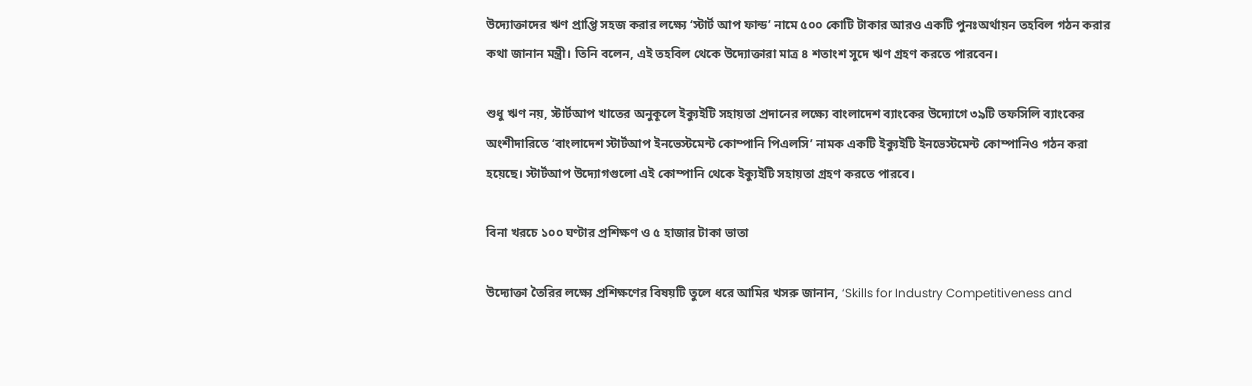উদ্যোক্তাদের ঋণ প্রাপ্তি সহজ করার লক্ষ্যে ‘স্টার্ট আপ ফান্ড’ নামে ৫০০ কোটি টাকার আরও একটি পুনঃঅর্থায়ন তহবিল গঠন করার কথা জানান মন্ত্রী। তিনি বলেন, এই তহবিল থেকে উদ্যোক্তারা মাত্র ৪ শতাংশ সুদে ঋণ গ্রহণ করতে পারবেন।

শুধু ঋণ নয়, স্টার্টআপ খাতের অনুকূলে ইক্যুইটি সহায়তা প্রদানের লক্ষ্যে বাংলাদেশ ব্যাংকের উদ্যোগে ৩৯টি তফসিলি ব্যাংকের অংশীদারিতে ‘বাংলাদেশ স্টার্টআপ ইনভেস্টমেন্ট কোম্পানি পিএলসি’ নামক একটি ইক্যুইটি ইনভেস্টমেন্ট কোম্পানিও গঠন করা হয়েছে। স্টার্টআপ উদ্যোগগুলো এই কোম্পানি থেকে ইক্যুইটি সহায়তা গ্রহণ করতে পারবে।

বিনা খরচে ১০০ ঘণ্টার প্রশিক্ষণ ও ৫ হাজার টাকা ভাতা

উদ্যোক্তা তৈরির লক্ষ্যে প্রশিক্ষণের বিষয়টি তুলে ধরে আমির খসরু জানান, ‘Skills for Industry Competitiveness and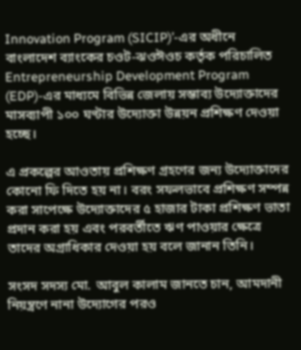Innovation Program (SICIP)’-এর অধীনে বাংলাদেশ ব্যাংকের চওট-ঝওঈওচ কর্তৃক পরিচালিত Entrepreneurship Development Program (EDP)-এর মাধ্যমে বিভিন্ন জেলায় সম্ভাব্য উদ্যোক্তাদের মাসব্যাপী ১০০ ঘণ্টার উদ্যোক্তা উন্নয়ন প্রশিক্ষণ দেওয়া হচ্ছে।

এ প্রকল্পের আওতায় প্রশিক্ষণ গ্রহণের জন্য উদ্যোক্তাদের কোনো ফি দিতে হয় না। বরং সফলভাবে প্রশিক্ষণ সম্পন্ন করা সাপেক্ষে উদ্যোক্তাদের ৫ হাজার টাকা প্রশিক্ষণ ভাতা প্রদান করা হয় এবং পরবর্তীতে ঋণ পাওয়ার ক্ষেত্রে তাদের অগ্রাধিকার দেওয়া হয় বলে জানান তিনি।

সংসদ সদস্য মো. আবুল কালাম জানতে চান, আমদানী নিয়ন্ত্রণে নানা উদ্যোগের পরও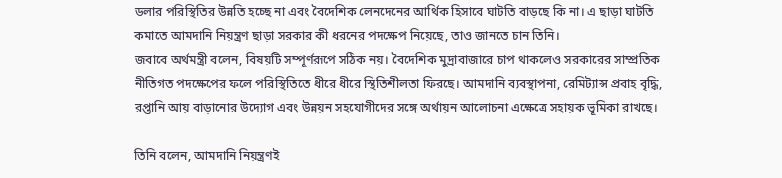ডলার পরিস্থিতির উন্নতি হচ্ছে না এবং বৈদেশিক লেনদেনের আর্থিক হিসাবে ঘাটতি বাড়ছে কি না। এ ছাড়া ঘাটতি কমাতে আমদানি নিয়ন্ত্রণ ছাড়া সরকার কী ধরনের পদক্ষেপ নিয়েছে, তাও জানতে চান তিনি।
জবাবে অর্থমন্ত্রী বলেন, বিষয়টি সম্পূর্ণরূপে সঠিক নয়। বৈদেশিক মুদ্রাবাজারে চাপ থাকলেও সরকারের সাম্প্রতিক নীতিগত পদক্ষেপের ফলে পরিস্থিতিতে ধীরে ধীরে স্থিতিশীলতা ফিরছে। আমদানি ব্যবস্থাপনা, রেমিট্যান্স প্রবাহ বৃদ্ধি, রপ্তানি আয় বাড়ানোর উদ্যোগ এবং উন্নয়ন সহযোগীদের সঙ্গে অর্থায়ন আলোচনা এক্ষেত্রে সহায়ক ভূমিকা রাখছে।

তিনি বলেন, আমদানি নিয়ন্ত্রণই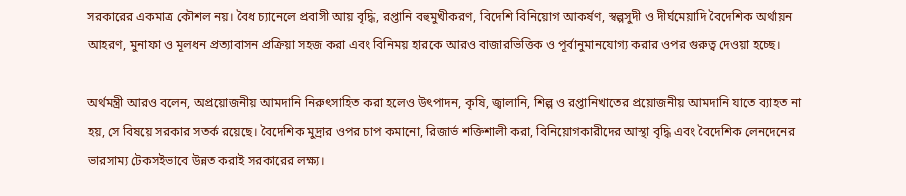সরকারের একমাত্র কৌশল নয়। বৈধ চ্যানেলে প্রবাসী আয় বৃদ্ধি, রপ্তানি বহুমুখীকরণ, বিদেশি বিনিয়োগ আকর্ষণ, স্বল্পসুদী ও দীর্ঘমেয়াদি বৈদেশিক অর্থায়ন আহরণ, মুনাফা ও মূলধন প্রত্যাবাসন প্রক্রিয়া সহজ করা এবং বিনিময় হারকে আরও বাজারভিত্তিক ও পূর্বানুমানযোগ্য করার ওপর গুরুত্ব দেওয়া হচ্ছে।

অর্থমন্ত্রী আরও বলেন, অপ্রয়োজনীয় আমদানি নিরুৎসাহিত করা হলেও উৎপাদন, কৃষি, জ্বালানি, শিল্প ও রপ্তানিখাতের প্রয়োজনীয় আমদানি যাতে ব্যাহত না হয়, সে বিষয়ে সরকার সতর্ক রয়েছে। বৈদেশিক মুদ্রার ওপর চাপ কমানো, রিজার্ভ শক্তিশালী করা, বিনিয়োগকারীদের আস্থা বৃদ্ধি এবং বৈদেশিক লেনদেনের ভারসাম্য টেকসইভাবে উন্নত করাই সরকারের লক্ষ্য।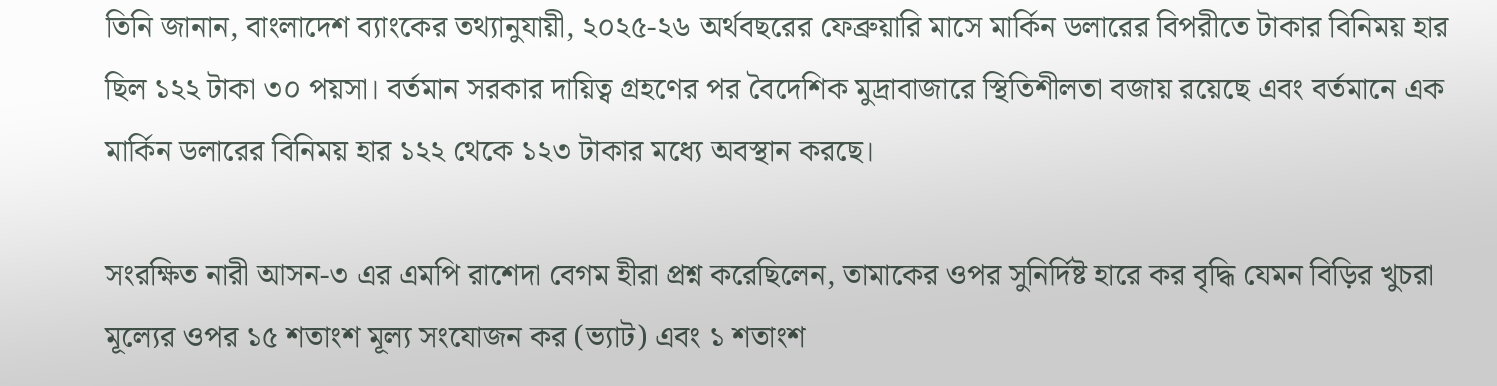তিনি জানান, বাংলাদেশ ব্যাংকের তথ্যানুযায়ী, ২০২৫-২৬ অর্থবছরের ফেব্রুয়ারি মাসে মার্কিন ডলারের বিপরীতে টাকার বিনিময় হার ছিল ১২২ টাকা ৩০ পয়সা। বর্তমান সরকার দায়িত্ব গ্রহণের পর বৈদেশিক মুদ্রাবাজারে স্থিতিশীলতা বজায় রয়েছে এবং বর্তমানে এক মার্কিন ডলারের বিনিময় হার ১২২ থেকে ১২৩ টাকার মধ্যে অবস্থান করছে।

সংরক্ষিত নারী আসন-৩ এর এমপি রাশেদা বেগম হীরা প্রশ্ন করেছিলেন, তামাকের ওপর সুনির্দিষ্ট হারে কর বৃদ্ধি যেমন বিড়ির খুচরা মূল্যের ওপর ১৫ শতাংশ মূল্য সংযোজন কর (ভ্যাট) এবং ১ শতাংশ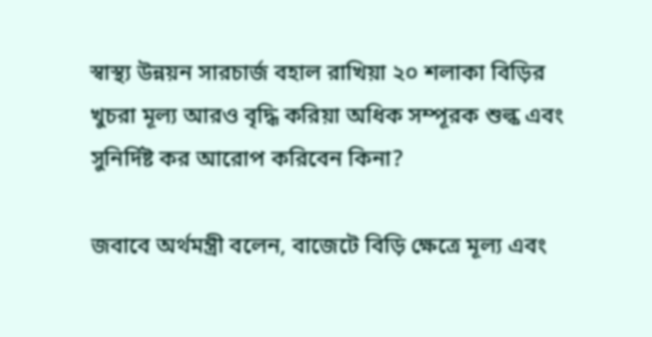স্বাস্থ্য উন্নয়ন সারচার্জ বহাল রাখিয়া ২০ শলাকা বিড়ির খুচরা মূল্য আরও বৃদ্ধি করিয়া অধিক সম্পূরক শুল্ক এবং সুনির্দিষ্ট কর আরোপ করিবেন কিনা?

জবাবে অর্থমন্ত্রী বলেন, বাজেটে বিড়ি ক্ষেত্রে মূল্য এবং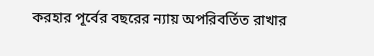করহার পূর্বের বছরের ন্যায় অপরিবর্তিত রাখার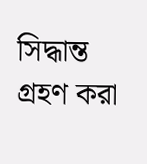সিদ্ধান্ত গ্রহণ করা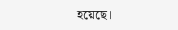হয়েছে।